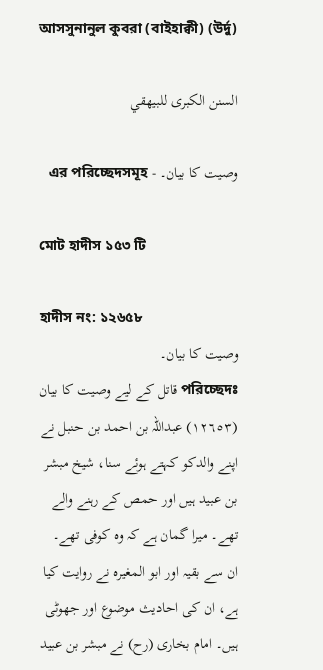আসসুনানুল কুবরা (বাইহাক্বী) (উর্দু)

السنن الكبرى للبيهقي

وصیت کا بیان۔ - এর পরিচ্ছেদসমূহ

মোট হাদীস ১৫৩ টি

হাদীস নং: ১২৬৫৮
وصیت کا بیان۔
পরিচ্ছেদঃ قاتل کے لیے وصیت کا بیان
(١٢٦٥٣) عبداللہ بن احمد بن حنبل نے اپنے والدکو کہتے ہوئے سنا، شیخ مبشر بن عبید ہیں اور حمص کے رہنے والے تھے۔ میرا گمان ہے کہ وہ کوفی تھے۔ ان سے بقیہ اور ابو المغیرہ نے روایت کیا ہے، ان کی احادیث موضوع اور جھوٹی ہیں۔ امام بخاری (رح) نے مبشر بن عبید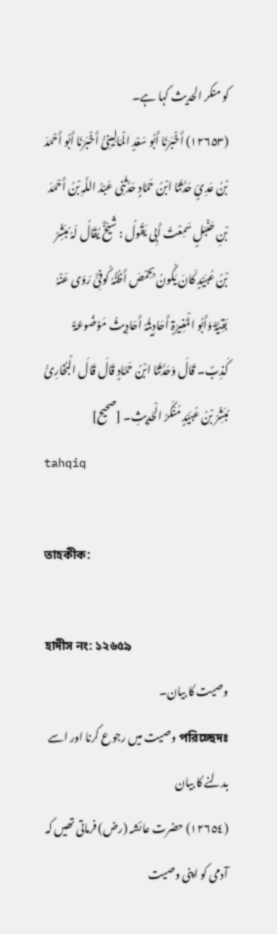کو منکر الحدیث کہا ہے۔
(۱۲۶۵۳) أَخْبَرَنَا أَبُو سَعْدٍ الْمَالِینِیُّ أَخْبَرَنَا أَبُو أَحْمَدَ بْنُ عَدِیٍّ حَدَّثَنَا ابْنُ حَمَّادٍ حَدَّثَنِی عَبْدُ اللَّہِ بْنُ أَحْمَدَ بْنِ حَنْبَلٍ سَمِعْتُ أَبِی یَقُولُ : شَیْخٌ یُقَالُ لَہُ مُبَشِّرُ بْنُ عُبَیْدٍ کَانَ یَکُونُ بِحِمْصَ أَظُنُّہُ کُوفِیٌّ رَوَی عَنْہُ بَقِیَّۃُ وَأَبُو الْمُغِیرَۃِ أَحَادِیثُہُ أَحَادِیثُ مَوْضُوعَۃٌ کَذِبٌ۔ قَالَ وَحَدَّثَنَا ابْنُ حَمَّادٍ قَالَ قَالَ الْبُخَارِیُّ مُبَشِّرُ بْنُ عُبَیْدٍ مُنْکَرُ الْحَدِیثِ۔ [صحیح]
tahqiq

তাহকীক:

হাদীস নং: ১২৬৫৯
وصیت کا بیان۔
পরিচ্ছেদঃ وصیت میں رجوع کرنا اور اسے بدلنے کا بیان
(١٢٦٥٤) حضرت عائشہ (رض) فرماتی تھیں کہ آدمی کو اپنی وصیت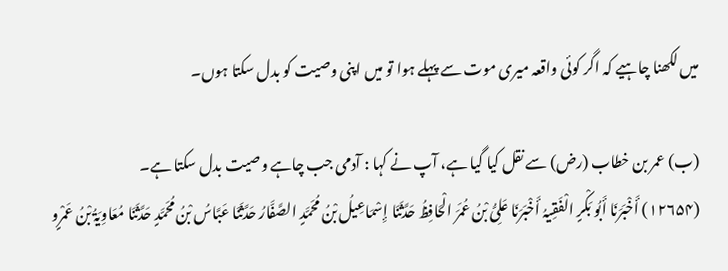میں لکھنا چاہیے کہ اگر کوئی واقعہ میری موت سے پہلے ہوا تو میں اپنی وصیت کو بدل سکتا ہوں۔

(ب) عمر بن خطاب (رض) سے نقل کیا گیا ہے، آپ نے کہا : آدمی جب چاہے وصیت بدل سکتا ہے۔
(۱۲۶۵۴) أَخْبَرَنَا أَبُو بَکْرٍ الْفَقِیہُ أَخْبَرَنَا عَلِیُّ بْنُ عُمَرَ الْحَافِظُ حَدَّثَنَا إِسْمَاعِیلُ بْنُ مُحَمَّدٍ الصَّفَّارُ حَدَّثَنَا عَبَّاسُ بْنُ مُحَمَّدٍ حَدَّثَنَا مُعَاوِیَۃُ بْنُ عَمْرٍو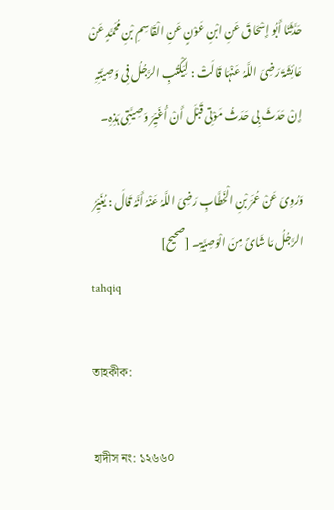حَدَّثَنَا أَبُو إِسْحَاقَ عَنِ ابْنِ عَوْنٍ عَنِ الْقَاسِمِ بْنِ مُحَمَّدٍ عَنْ عَائِشَۃَ رَضِیَ اللَّہُ عَنْہَا قَالَتْ : لِیَکْتُبِ الرَّجُلُ فِی وَصِیَّتِہِ إِنْ حَدَثَ بِی حَدَثُ مَوْتِی قَبْلَ أَنْ أُغَیِّرَ وَصِیَّتِی ہَذِہِ۔

وَرُوِیَ عَنْ عُمَرَ بْنِ الْخَطَّابِ رَضِیَ اللَّہُ عَنْہُ أَنَّہُ قَالَ : یُغَیِّرُ الرَّجُلُ مَا شَائَ مِنَ الْوَصِیَّۃِ۔ [صحیح]
tahqiq

তাহকীক:

হাদীস নং: ১২৬৬০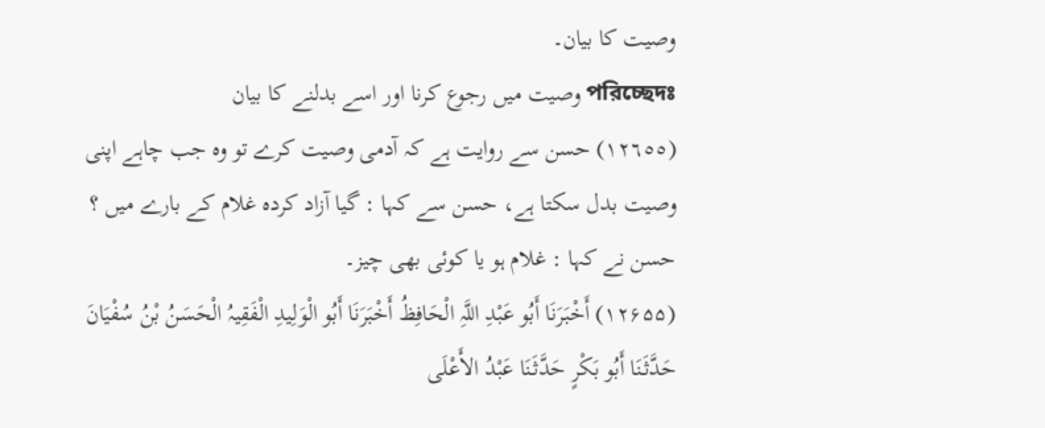وصیت کا بیان۔
পরিচ্ছেদঃ وصیت میں رجوع کرنا اور اسے بدلنے کا بیان
(١٢٦٥٥) حسن سے روایت ہے کہ آدمی وصیت کرے تو وہ جب چاہے اپنی وصیت بدل سکتا ہے، حسن سے کہا : گیا آزاد کردہ غلام کے بارے میں ؟ حسن نے کہا : غلام ہو یا کوئی بھی چیز۔
(۱۲۶۵۵) أَخْبَرَنَا أَبُو عَبْدِ اللَّہِ الْحَافِظُ أَخْبَرَنَا أَبُو الْوَلِیدِ الْفَقِیہُ الْحَسَنُ بْنُ سُفْیَانَ حَدَّثَنَا أَبُو بَکْرٍ حَدَّثَنَا عَبْدُ الأَعْلَی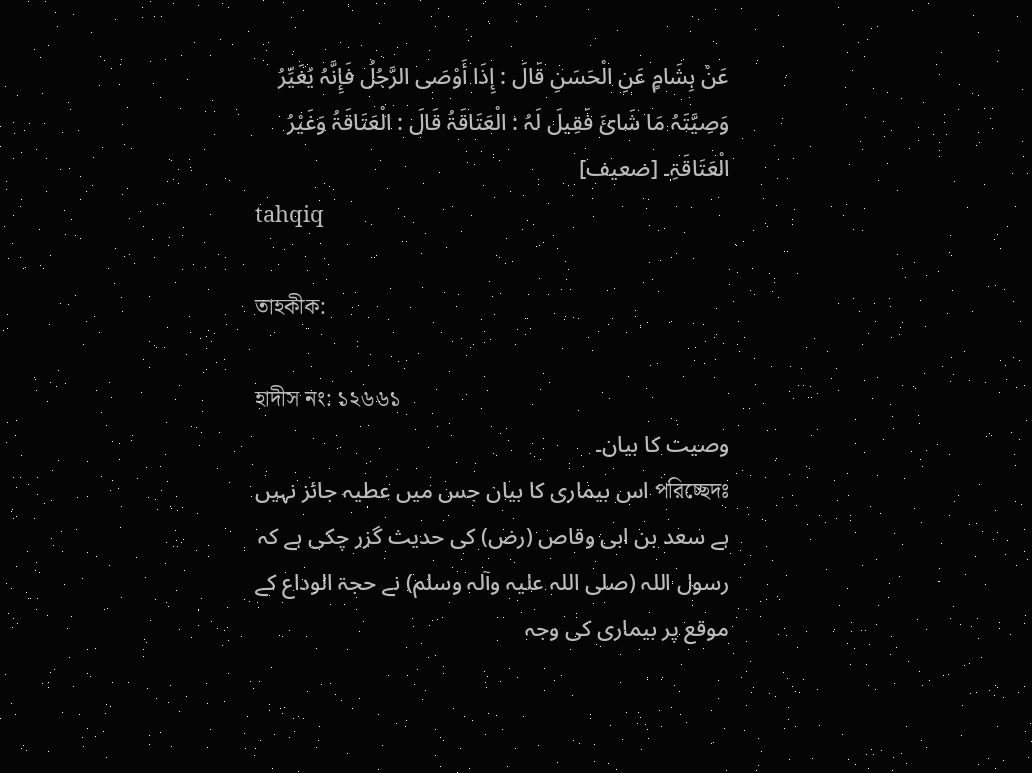عَنْ ہِشَامٍ عَنِ الْحَسَنِ قَالَ : إِذَا أَوْصَی الرَّجُلُ فَإِنَّہُ یُغَیِّرُ وَصِیَّتَہُ مَا شَائَ فَقِیلَ لَہُ : الْعَتَاقَۃُ قَالَ : الْعَتَاقَۃُ وَغَیْرُ الْعَتَاقَۃِ۔ [ضعیف]
tahqiq

তাহকীক:

হাদীস নং: ১২৬৬১
وصیت کا بیان۔
পরিচ্ছেদঃ اس بیماری کا بیان جس میں عطیہ جائز نہیں ہے سعد بن ابی وقاص (رض) کی حدیث گزر چکی ہے کہ رسول اللہ (صلی اللہ علیہ وآلہ وسلم) نے حجۃ الوداع کے موقع پر بیماری کی وجہ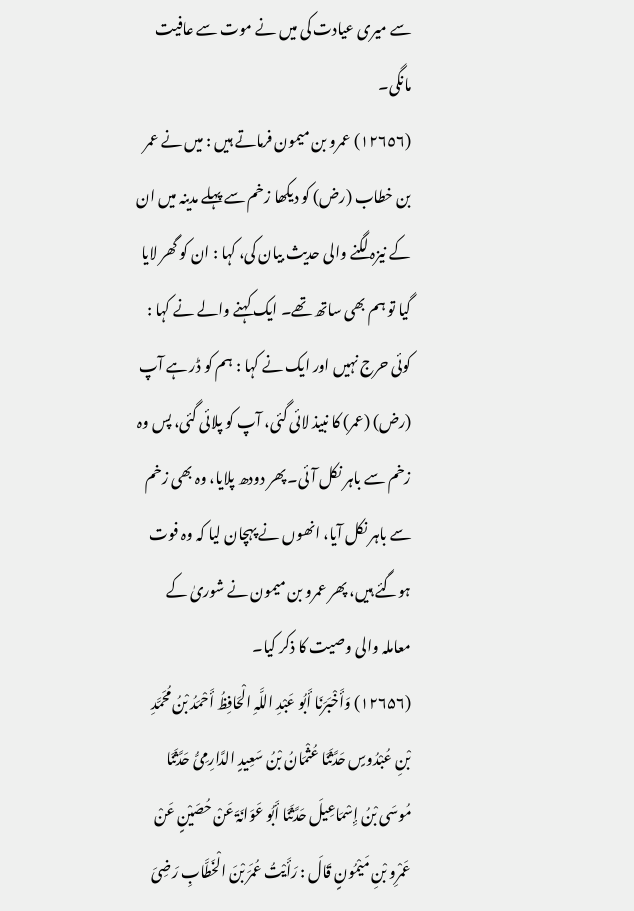سے میری عیادت کی میں نے موت سے عافیت مانگی۔
(١٢٦٥٦) عمرو بن میمون فرماتے ہیں : میں نے عمر بن خطاب (رض) کو دیکھا زخم سے پہلے مدینہ میں ان کے نیزہ لگنے والی حدیث بیان کی، کہا : ان کو گھر لایا گیا تو ہم بھی ساتھ تھے۔ ایک کہنے والے نے کہا : کوئی حرج نہیں اور ایک نے کہا : ہم کو ڈر ہے آپ (رض) (عمر) کا نبیذ لائی گئی، آپ کو پلائی گئی، پس وہ زخم سے باہر نکل آئی۔ پھر دودھ پلایا، وہ بھی زخم سے باہر نکل آیا، انھوں نے پہچان لیا کہ وہ فوت ہوگئے ہیں، پھر عمرو بن میمون نے شوریٰ کے معاملہ والی وصیت کا ذکر کیا۔
(۱۲۶۵۶) وَأَخْبَرَنَا أَبُو عَبْدِ اللَّہِ الْحَافِظُ أَحْمَدُ بْنُ مُحَمَّدِ بْنِ عُبْدُوسٍ حَدَّثَنَا عُثْمَانُ بْنُ سَعِیدٍ الدَّارِمِیُّ حَدَّثَنَا مُوسَی بْنُ إِسْمَاعِیلَ حَدَّثَنَا أَبُو عَوَانَۃَ عَنْ حُصَیْنٍ عَنْ عَمْرِو بْنِ مَیْمُونٍ قَالَ : رَأَیْتُ عُمَرَ بْنَ الْخَطَّابِ رَضِیَ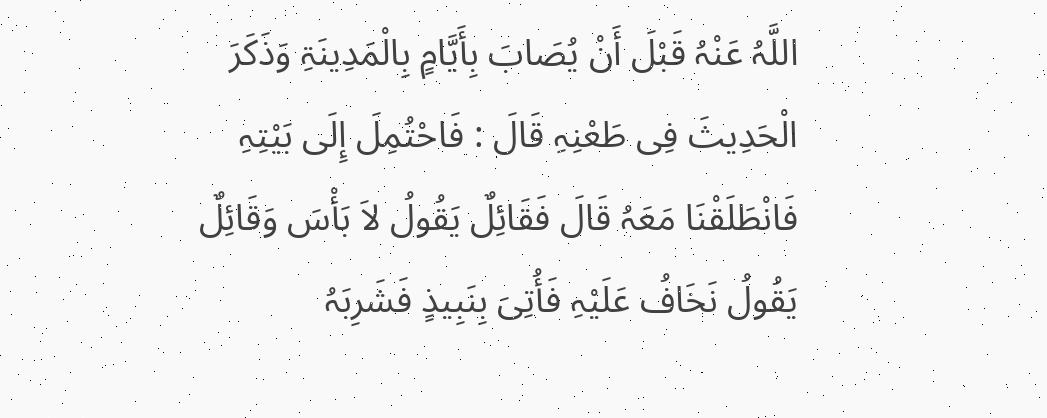اللَّہُ عَنْہُ قَبْلَ أَنْ یُصَابَ بِأَیَّامٍ بِالْمَدِینَۃِ وَذَکَرَ الْحَدِیثَ فِی طَعْنِہِ قَالَ : فَاحْتُمِلَ إِلَی بَیْتِہِ فَانْطَلَقْنَا مَعَہُ قَالَ فَقَائِلٌ یَقُولُ لاَ بَأْسَ وَقَائِلٌ یَقُولُ نَخَافُ عَلَیْہِ فَأُتِیَ بِنَبِیذٍ فَشَرِبَہُ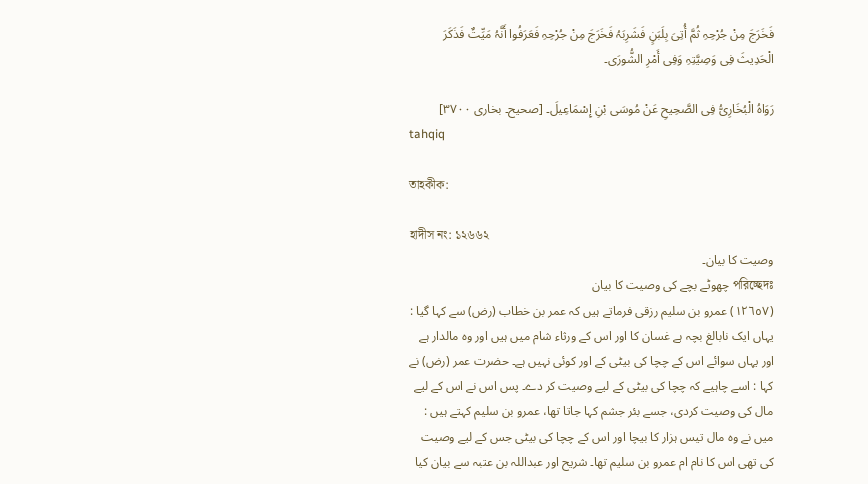فَخَرَجَ مِنْ جُرْحِہِ ثُمَّ أُتِیَ بِلَبَنٍ فَشَرِبَہُ فَخَرَجَ مِنْ جُرْحِہِ فَعَرَفُوا أَنَّہُ مَیِّتٌ فَذَکَرَ الْحَدِیثَ فِی وَصِیَّتِہِ وَفِی أَمْرِ الشُّورَی۔

رَوَاہُ الْبُخَارِیُّ فِی الصَّحِیحِ عَنْ مُوسَی بْنِ إِسْمَاعِیلَ۔ [صحیح۔ بخاری ۳۷۰۰]
tahqiq

তাহকীক:

হাদীস নং: ১২৬৬২
وصیت کا بیان۔
পরিচ্ছেদঃ چھوٹے بچے کی وصیت کا بیان
(١٢٦٥٧) عمرو بن سلیم رزقی فرماتے ہیں کہ عمر بن خطاب (رض) سے کہا گیا : یہاں ایک نابالغ بچہ ہے غسان کا اور اس کے ورثاء شام میں ہیں اور وہ مالدار ہے اور یہاں سوائے اس کے چچا کی بیٹی کے اور کوئی نہیں ہے۔ حضرت عمر (رض) نے کہا : اسے چاہیے کہ چچا کی بیٹی کے لیے وصیت کر دے۔ پس اس نے اس کے لیے مال کی وصیت کردی، جسے بئر جشم کہا جاتا تھا، عمرو بن سلیم کہتے ہیں : میں نے وہ مال تیس ہزار کا بیچا اور اس کے چچا کی بیٹی جس کے لیے وصیت کی تھی اس کا نام ام عمرو بن سلیم تھا۔ شریح اور عبداللہ بن عتبہ سے بیان کیا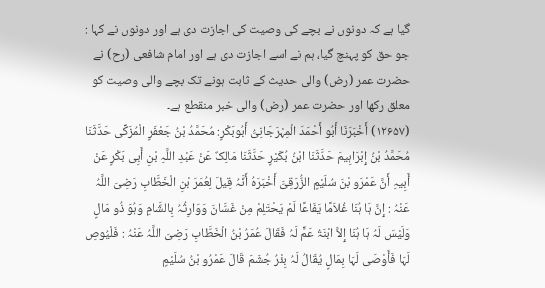گیا ہے کہ دونوں نے بچے کی وصیت کی اجازت دی ہے اور دونوں نے کہا : جو حق کو پہنچ گیا، ہم نے اسے اجازت دی ہے اور امام شافعی (رح) نے حضرت عمر (رض) والی حدیث کے ثابت ہونے تک بچے والی وصیت کو معلق رکھا اور حضرت عمر (رض) والی خبر منقطع ہے۔
(۱۲۶۵۷) أَخْبَرَنَا أَبُو أَحْمَدَ الْمِہْرَجَانِیُّ أَبُوبَکْرٍ: مُحَمَّدُ بْنُ جَعْفَرٍ الْمُزَکِّی حَدَّثَنَا مُحَمَّدُ بْنُ إِبْرَاہِیمَ حَدَّثَنَا ابْنُ بُکَیْرٍ حَدَّثَنَا مَالِکٌ عَنْ عَبْدِ اللَّہِ بْنِ أَبِی بَکْرٍ عَنْ أَبِیہِ أَنَّ عَمْرَو بْنَ سُلَیْمٍ الزُّرَقِیَّ أَخْبَرَہُ أَنَّہُ قِیلَ لِعُمَرَ بْنِ الْخَطَّابِ رَضِیَ اللَّہُ عَنْہُ : إِنَّ ہَا ہُنَا غُلاَمًا یَفَاعًا لَمْ یَحْتَلِمْ مِنْ غَسَّانَ وَوَارِثُہُ بِالشَّامِ وَہُوَ ذُو مَالٍ وَلَیْسَ لَہُ ہَا ہُنَا إِلاَّ ابْنَۃُ عَمٍّ لَہُ فَقَالَ عُمَرُ بْنُ الْخَطَّابِ رَضِیَ اللَّہُ عَنْہُ : فَلْیُوصِ لَہَا فَأَوْصَی لَہَا بِمَالٍ یُقَالُ لَہُ بِئْرُ جُشَمَ قَالَ عَمْرُو بْنُ سُلَیْمٍ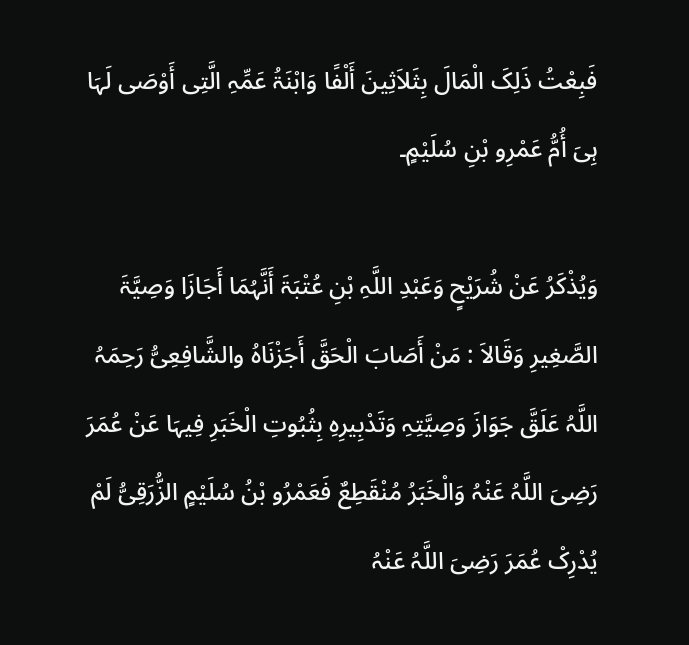فَبِعْتُ ذَلِکَ الْمَالَ بِثَلاَثِینَ أَلْفًا وَابْنَۃُ عَمِّہِ الَّتِی أَوْصَی لَہَا ہِیَ أُمُّ عَمْرِو بْنِ سُلَیْمٍ۔

وَیُذْکَرُ عَنْ شُرَیْحٍ وَعَبْدِ اللَّہِ بْنِ عُتْبَۃَ أَنَّہُمَا أَجَازَا وَصِیَّۃَ الصَّغِیرِ وَقَالاَ : مَنْ أَصَابَ الْحَقَّ أَجَزْنَاہُ والشَّافِعِیُّ رَحِمَہُ اللَّہُ عَلَقَّ جَوَازَ وَصِیَّتِہِ وَتَدْبِیرِہِ بِثُبُوتِ الْخَبَرِ فِیہَا عَنْ عُمَرَ رَضِیَ اللَّہُ عَنْہُ وَالْخَبَرُ مُنْقَطِعٌ فَعَمْرُو بْنُ سُلَیْمٍ الزُّرَقِیُّ لَمْ یُدْرِکْ عُمَرَ رَضِیَ اللَّہُ عَنْہُ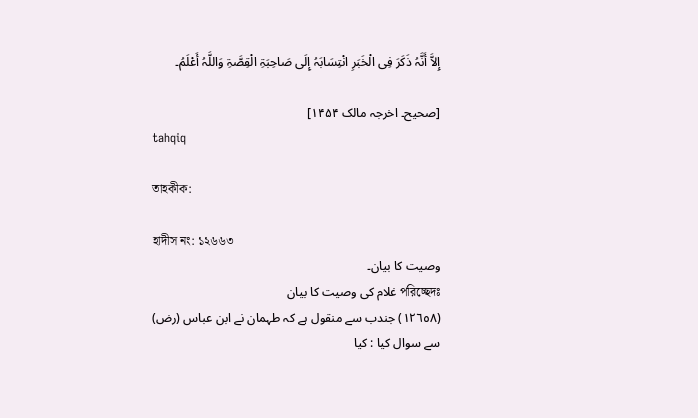إِلاَّ أَنَّہُ ذَکَرَ فِی الْخَبَرِ انْتِسَابَہُ إِلَی صَاحِبَۃِ الْقِصَّۃِ وَاللَّہُ أَعْلَمُ۔

[صحیح۔ اخرجہ مالک ۱۴۵۴]
tahqiq

তাহকীক:

হাদীস নং: ১২৬৬৩
وصیت کا بیان۔
পরিচ্ছেদঃ غلام کی وصیت کا بیان
(١٢٦٥٨) جندب سے منقول ہے کہ طہمان نے ابن عباس (رض) سے سوال کیا : کیا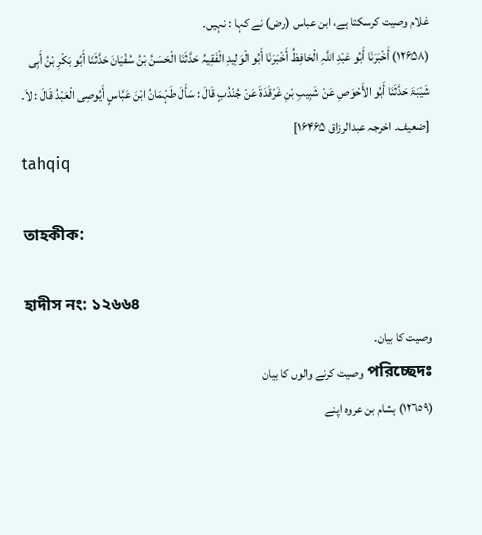غلام وصیت کرسکتا ہے، ابن عباس (رض) نے کہا : نہیں۔
(۱۲۶۵۸) أَخْبَرَنَا أَبُو عَبْدِ اللَّہِ الْحَافِظُ أَخْبَرَنَا أَبُو الْوَلِیدِ الْفَقِیہُ حَدَّثَنَا الْحَسَنُ بْنُ سُفْیَانَ حَدَّثَنَا أَبُو بَکْرِ بْنُ أَبِی شَیْبَۃَ حَدَّثَنَا أَبُو الأَحْوَصِ عَنْ شَبِیبِ بْنِ غَرْقَدَۃَ عَنْ جُنْدُبٍ قَالَ : سَأَلَ طَہْمَانُ ابْنَ عَبَّاسٍ أَیُوصِی الْعَبْدُ قَالَ : لاَ۔ [ضعیف۔ اخرجہ عبدالرزاق ۱۶۴۶۵]
tahqiq

তাহকীক:

হাদীস নং: ১২৬৬৪
وصیت کا بیان۔
পরিচ্ছেদঃ وصیت کرنے والوں کا بیان
(١٢٦٥٩) ہشام بن عروہ اپنے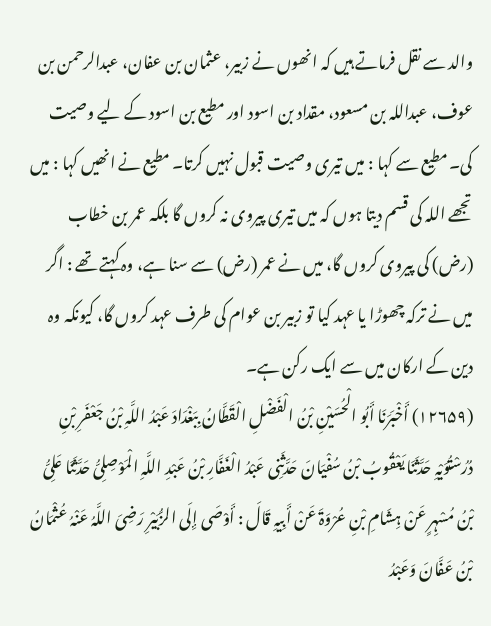والد سے نقل فرماتے ہیں کہ انھوں نے زبیر، عثمان بن عفان، عبدالرحمن بن عوف، عبداللہ بن مسعود، مقداد بن اسود اور مطیع بن اسود کے لیے وصیت کی۔ مطیع سے کہا : میں تیری وصیت قبول نہیں کرتا۔ مطیع نے انھیں کہا : میں تجھے اللہ کی قسم دیتا ہوں کہ میں تیری پیروی نہ کروں گا بلکہ عمر بن خطاب (رض) کی پیروی کروں گا، میں نے عمر (رض) سے سنا ہے، وہ کہتے تھے : اگر میں نے ترکہ چھوڑا یا عہد کیا تو زبیر بن عوام کی طرف عہد کروں گا، کیونکہ وہ دین کے ارکان میں سے ایک رکن ہے۔
(۱۲۶۵۹) أَخْبَرَنَا أَبُو الْحُسَیْنِ بْنُ الْفَضْلِ الْقَطَّانُ بِبَغْدَادَ عَبْدُ اللَّہِ بْنُ جَعْفَرِ بْنِ دُرُسْتُوَیْہِ حَدَّثَنَا یَعْقُوبُ بْنُ سُفْیَانَ حَدَّثَنِی عَبْدُ الْغَفَّارِ بْنُ عَبْدِ اللَّہِ الْمَوْصِلِیُّ حَدَّثَنَا عَلِیُّ بْنُ مُسْہِرٍ عَنْ ہِشَامِ بْنِ عُرْوَۃَ عَنْ أَبِیہِ قَالَ : أَوْصَی إِلَی الزُّبَیْرِ رَضِیَ اللَّہُ عَنْہُ عُثْمَانُ بْنُ عَفَّانَ وَعَبْدُ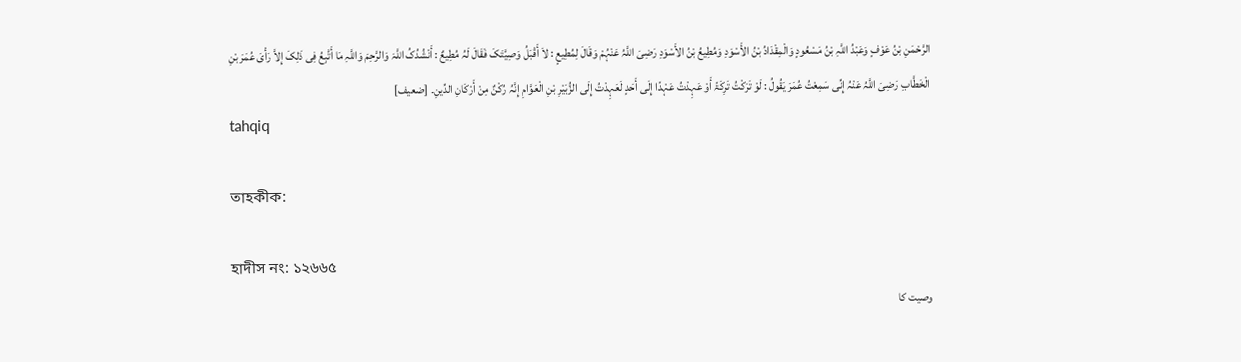الرَّحْمَنِ بْنُ عَوْفٍ وَعَبْدُ اللَّہِ بْنُ مَسْعُودٍ وَالْمِقْدَادُ بْنُ الأَسْوَدِ وَمُطِیعُ بْنُ الأَسْوَدِ رَضِیَ اللَّہُ عَنْہُمْ وَقَالَ لِمُطِیعٍ : لاَ أَقْبَلُ وَصِیَّتَکَ فَقَالَ لَہُ مُطِیعٌ : أَنْشُدُکُ اللَّہَ وَالرَّحِمَ وَاللَّہِ مَا أَتَّبِعُ فِی ذَلِکَ إِلاَّ رَأْیَ عُمَرَ بْنِ الْخَطَّابِ رَضِیَ اللَّہُ عَنْہُ إِنِّی سَمِعْتُ عُمَرَ یَقُولُ : لَوْ تَرَکْتُ تَرِکَۃً أَوْ عَہِدْتُ عَہْدًا إِلَی أَحَدٍ لَعَہِدْتُ إِلَی الزُّبَیْرِ بْنِ الْعَوَّامِ إِنَّہُ رُکْنٌ مِنْ أَرْکَانِ الدِّینِ۔ [ضعیف]
tahqiq

তাহকীক:

হাদীস নং: ১২৬৬৫
وصیت کا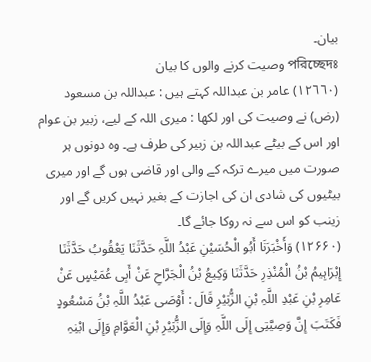بیان۔
পরিচ্ছেদঃ وصیت کرنے والوں کا بیان
(١٢٦٦٠) عامر بن عبداللہ کہتے ہیں : عبداللہ بن مسعود (رض) نے وصیت کی اور لکھا : میری اللہ کے لیے، زبیر بن عوام اور اس کے بیٹے عبداللہ بن زبیر کی طرف ہے۔ وہ دونوں ہر صورت میں میرے ترکہ کے والی اور قاضی ہوں گے اور میری بیٹیوں کی شادی ان کی اجازت کے بغیر نہیں کریں گے اور زینب کو اس سے نہ روکا جائے گا۔
(۱۲۶۶۰) وَأَخْبَرَنَا أَبُو الْحُسَیْنِ عَبْدُ اللَّہِ حَدَّثَنَا یَعْقُوبُ حَدَّثَنَا إِبْرَاہِیمُ بْنُ الْمُنْذِرِ حَدَّثَنَا وَکِیعُ بْنُ الْجَرَّاحِ عَنْ أَبِی عُمَیْسٍ عَنْ عَامِرِ بْنِ عَبْدِ اللَّہِ بْنِ الزُّبَیْرِ قَالَ : أَوْصَی عَبْدُ اللَّہِ بْنُ مَسْعُودٍ فَکَتَبَ إِنَّ وَصِیَّتِی إِلَی اللَّہِ وَإِلَی الزُّبَیْرِ بْنِ الْعَوَّامِ وَإِلَی ابْنِہِ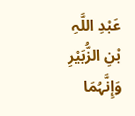عَبْدِ اللَّہِ بْنِ الزُّبَیْرِ وَإِنَّہُمَا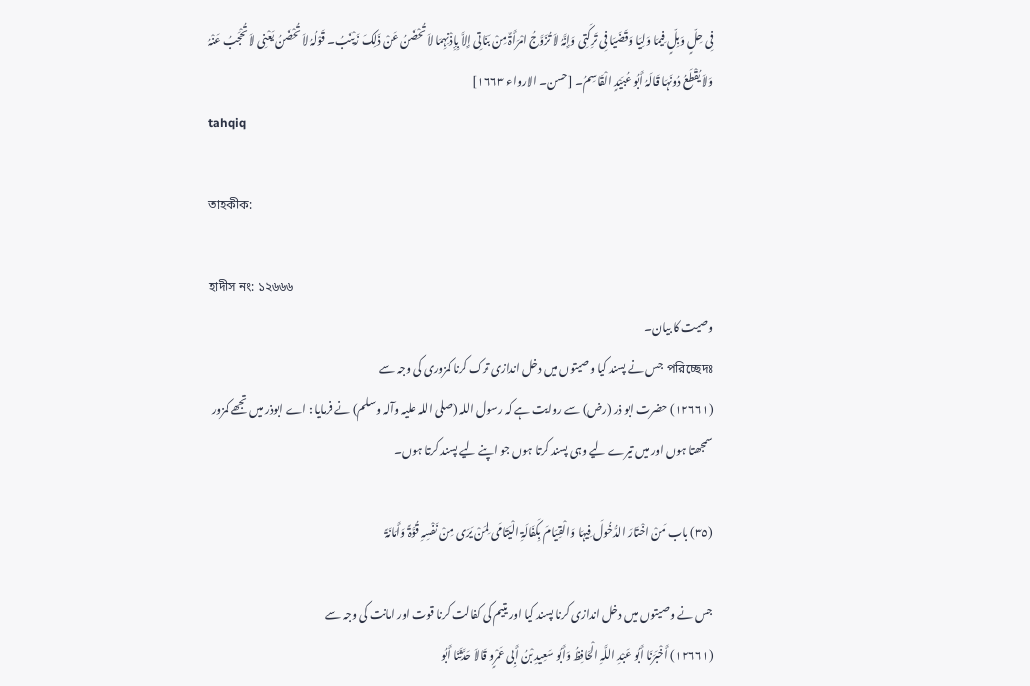فِی حِلٍّ وَبِلٍّ فِیمَا وَلِیَا وَقَضَیَا فِی تَرِکَتِی وَإِنَّہُ لاَ تُزَوَّجُ امْرَأَۃٌ مِنْ بَنَاتِی إِلاَّ بِإِذْنِہِمَا لاَ تُحْضَنُ عَنْ ذَلِکَ زَیْنَبُ۔ قَوْلُہُ لاَ تُحْضَنُ یَعْنِی لاَ تُحْجَبُ عَنْہُ وَلاَ یُقْطَعُ دُونَہَا قَالَہُ أَبُو عُبَیْدٍ الْقَاسِمُ۔ [حسن۔ الارواء ۱۶۶۳]
tahqiq

তাহকীক:

হাদীস নং: ১২৬৬৬
وصیت کا بیان۔
পরিচ্ছেদঃ جس نے پسند کیا وصیتوں میں دخل اندازی ترک کرنا کمزوری کی وجہ سے
(١٢٦٦١) حضرت ابو ذر (رض) سے روایت ہے کہ رسول اللہ (صلی اللہ علیہ وآلہ وسلم) نے فرمایا : اے ابوذر میں تجھے کمزور سمجھتا ہوں اور میں تیرے لیے وہی پسند کرتا ہوں جو اپنے لیے پسند کرتا ہوں۔

(٣٥) باب مَنْ اخْتَارَ الدُّخُولَ فِیہَا وَالْقِیَامَ بِکَفَالَۃِ الْیَتَامَی لِمَنْ یَرَی مِنْ نَفْسِہِ قُوَّۃً وَأَمَانَۃً

جس نے وصیتوں میں دخل اندازی کرنا پسند کیا اور یتیم کی کفالت کرنا قوت اور امانت کی وجہ سے
(۱۲۶۶۱) أَخْبَرَنَا أَبُو عَبْدِ اللَّہِ الْحَافِظُ وَأَبُو سَعِیدِ بْنُ أَبِی عَمْرٍو قَالاَ حَدَّثَنَا أَبُو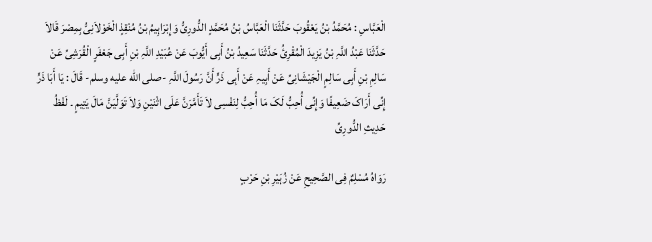الْعَبَّاسِ : مُحَمَّدُ بْنُ یَعْقُوبَ حَدَّثَنَا الْعَبَّاسُ بْنُ مُحَمَّدٍ الدُّورِیُّ وَإِبْرَاہِیمُ بْنُ مُنْقِذٍ الْخَوْلاَنِیُّ بِمِصْرَ قَالاَ حَدَّثَنَا عَبْدُ اللَّہِ بْنُ یَزِیدَ الْمُقْرِئُ حَدَّثَنَا سَعِیدُ بْنُ أَبِی أَیُّوبَ عَنْ عُبَیْدِ اللَّہِ بْنِ أَبِی جَعْفَرٍ الْقُرَشِیِّ عَنْ سَالِمِ بْنِ أَبِی سَالِمٍ الْجَیْشَانِیِّ عَنْ أَبِیہِ عَنْ أَبِی ذَرٍّ أَنَّ رَسُولَ اللَّہِ -صلى الله عليه وسلم- قَالَ : یَا أَبَا ذَرٍّ إِنِّی أَرَاکَ ضَعِیفًا وَإِنِّی أُحِبُّ لَکَ مَا أُحِبُّ لِنَفْسِی لاَ تَأَمَّرَنَّ عَلَی اثْنَیْنِ وَلاَ تَوَلَّیَنَّ مَالَ یَتِیمٍ ۔ لَفْظُ حَدِیثِ الدُّورِیِّ

رَوَاہُ مُسْلِمٌ فِی الصَّحِیحِ عَنْ زُہَیْرِ بْنِ حَرْبٍ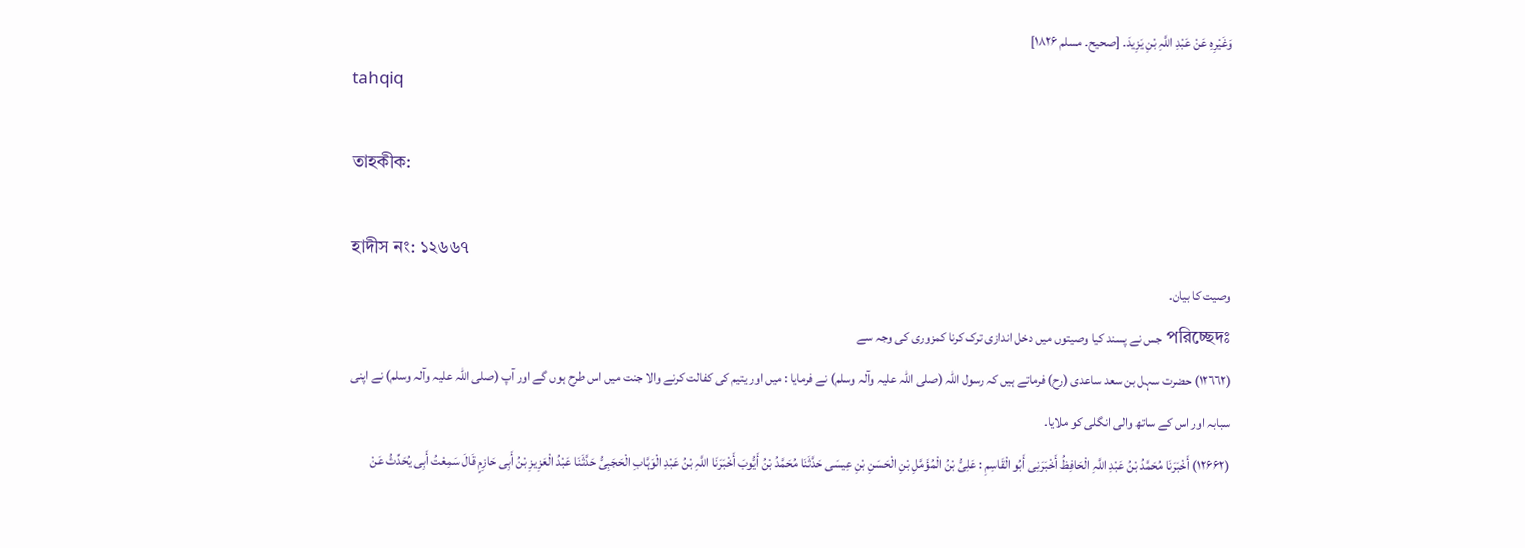وَغَیْرِہِ عَنْ عَبْدِ اللَّہِ بْنِ یَزِیدَ۔ [صحیح۔ مسلم ۱۸۲۶]
tahqiq

তাহকীক:

হাদীস নং: ১২৬৬৭
وصیت کا بیان۔
পরিচ্ছেদঃ جس نے پسند کیا وصیتوں میں دخل اندازی ترک کرنا کمزوری کی وجہ سے
(١٢٦٦٢) حضرت سہل بن سعد ساعدی (رح) فرماتے ہیں کہ رسول اللہ (صلی اللہ علیہ وآلہ وسلم) نے فرمایا : میں اور یتیم کی کفالت کرنے والا جنت میں اس طرح ہوں گے اور آپ (صلی اللہ علیہ وآلہ وسلم) نے اپنی سبابہ اور اس کے ساتھ والی انگلی کو ملایا۔
(۱۲۶۶۲) أَخْبَرَنَا مُحَمَّدُ بْنُ عَبْدِ اللَّہِ الْحَافِظُ أَخْبَرَنِی أَبُو الْقَاسِمِ : عَلِیُّ بْنُ الْمُؤَمَّلِ بْنِ الْحَسَنِ بْنِ عِیسَی حَدَّثَنَا مُحَمَّدُ بْنُ أَیُّوبَ أَخْبَرَنَا اللَّہِ بْنُ عَبْدِ الْوَہَّابِ الْحَجَبِیُّ حَدَّثَنَا عَبْدُ الْعَزِیزِ بْنُ أَبِی حَازِمٍ قَالَ سَمِعْتُ أَبِی یُحَدِّثُ عَنْ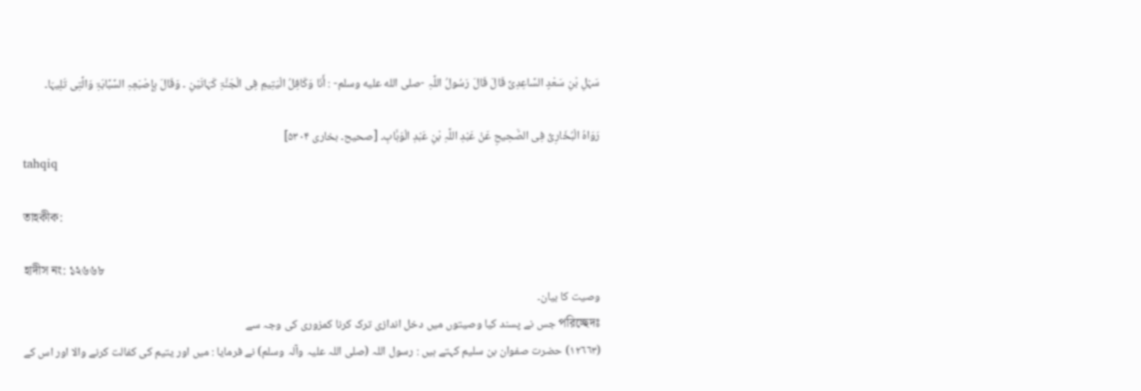سَہْلِ بْنِ سَعْدٍ السَّاعِدِیِّ قَالَ قَالَ رَسُولُ اللَّہِ -صلى الله عليه وسلم- : أَنَا وَکَافِلُ الْیَتِیمِ فِی الْجَنَّۃِ کَہَاتَیْنِ ۔ وَقَالَ بِإِصْبَعِہِ السَّبَّابَۃِ وَالَّتِی تَلِیہَا۔

رَوَاہُ الْبُخَارِیُّ فِی الصَّحِیحِ عَنْ عَبْدِ اللَّہِ بْنِ عَبْدِ الْوَہَّابِ۔ [صحیح۔ بخاری ۵۳۰۴]
tahqiq

তাহকীক:

হাদীস নং: ১২৬৬৮
وصیت کا بیان۔
পরিচ্ছেদঃ جس نے پسند کیا وصیتوں میں دخل اندازی ترک کرنا کمزوری کی وجہ سے
(١٢٦٦٣) حضرت صفوان بن سلیم کہتے ہیں : رسول اللہ (صلی اللہ علیہ وآلہ وسلم) نے فرمایا : میں اور یتیم کی کفالت کرنے والا اور اس کے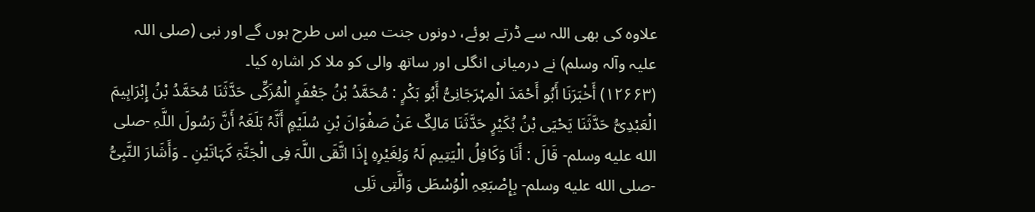علاوہ کی بھی اللہ سے ڈرتے ہوئے، دونوں جنت میں اس طرح ہوں گے اور نبی (صلی اللہ علیہ وآلہ وسلم) نے درمیانی انگلی اور ساتھ والی کو ملا کر اشارہ کیا۔
(۱۲۶۶۳) أَخْبَرَنَا أَبُو أَحْمَدَ الْمِہْرَجَانِیُّ أَبُو بَکْرٍ : مُحَمَّدُ بْنُ جَعْفَرٍ الْمُزَکِّی حَدَّثَنَا مُحَمَّدُ بْنُ إِبْرَاہِیمَ الْعَبْدِیُّ حَدَّثَنَا یَحْیَی بْنُ بُکَیْرٍ حَدَّثَنَا مَالِکٌ عَنْ صَفْوَانَ بْنِ سُلَیْمٍ أَنَّہُ بَلَغَہُ أَنَّ رَسُولَ اللَّہِ -صلى الله عليه وسلم- قَالَ : أَنَا وَکَافِلُ الْیَتِیمِ لَہُ وَلِغَیْرِہِ إِذَا اتَّقَی اللَّہَ فِی الْجَنَّۃِ کَہَاتَیْنِ ۔ وَأَشَارَ النَّبِیُّ -صلى الله عليه وسلم- بِإِصْبَعِہِ الْوُسْطَی وَالَّتِی تَلِی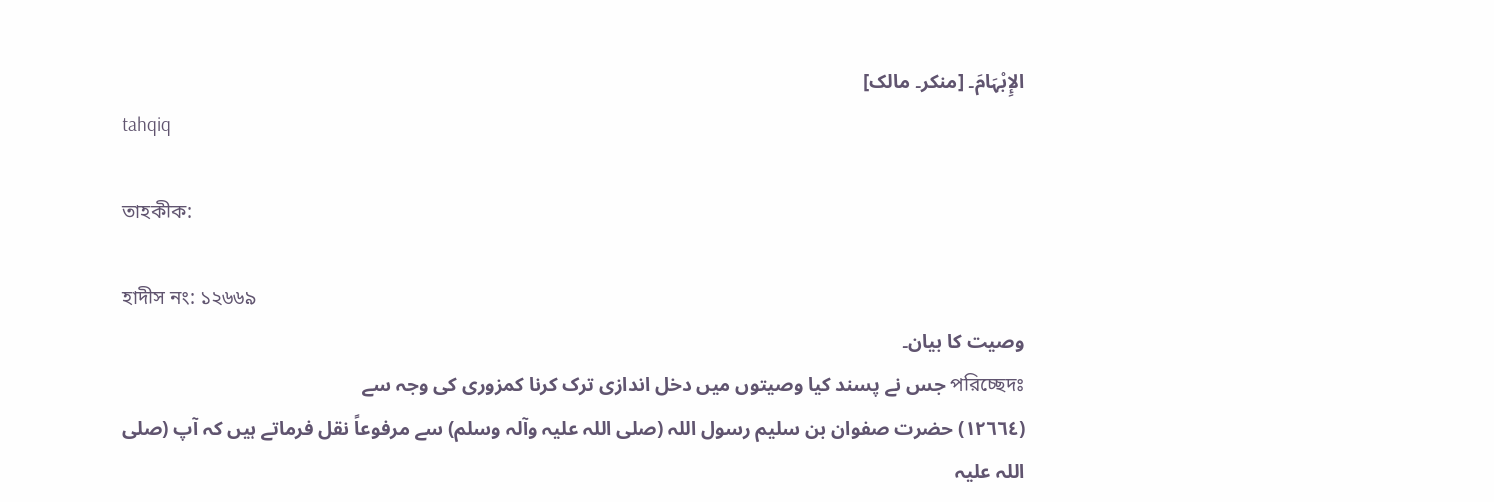الإِبْہَامَ۔ [منکر۔ مالک]
tahqiq

তাহকীক:

হাদীস নং: ১২৬৬৯
وصیت کا بیان۔
পরিচ্ছেদঃ جس نے پسند کیا وصیتوں میں دخل اندازی ترک کرنا کمزوری کی وجہ سے
(١٢٦٦٤) حضرت صفوان بن سلیم رسول اللہ (صلی اللہ علیہ وآلہ وسلم) سے مرفوعاً نقل فرماتے ہیں کہ آپ (صلی اللہ علیہ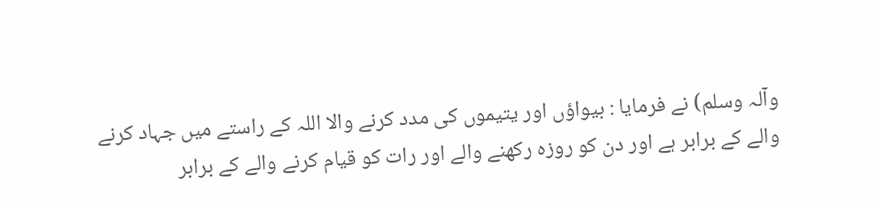وآلہ وسلم) نے فرمایا : بیواؤں اور یتیموں کی مدد کرنے والا اللہ کے راستے میں جہاد کرنے والے کے برابر ہے اور دن کو روزہ رکھنے والے اور رات کو قیام کرنے والے کے برابر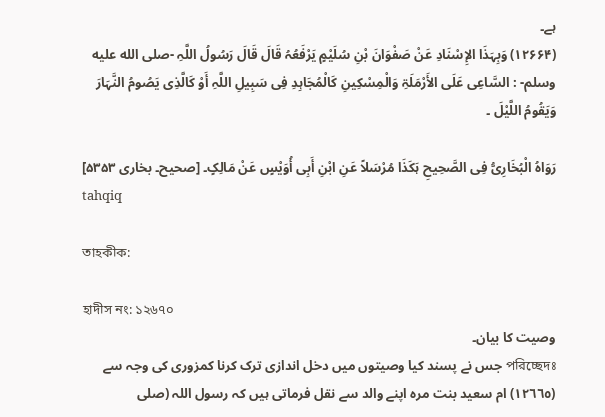ہے۔
(۱۲۶۶۴) وَبِہَذَا الإِسْنَادِ عَنْ صَفْوَانَ بْنِ سُلَیْمٍ یَرْفَعُہُ قَالَ قَالَ رَسُولُ اللَّہِ -صلى الله عليه وسلم- : السَّاعِی عَلَی الأَرْمَلَۃِ وَالْمِسْکِینِ کَالْمُجَاہِدِ فِی سَبِیلِ اللَّہِ أَوْ کَالَّذِی یَصُومُ النَّہَارَ وَیَقُومُ اللَّیْلَ ۔

رَوَاہُ الْبُخَارِیُّ فِی الصَّحِیحِ ہَکَذَا مُرْسَلاً عَنِ ابْنِ أَبِی أُوَیْسٍ عَنْ مَالِکٍ۔ [صحیح۔ بخاری ۵۳۵۳]
tahqiq

তাহকীক:

হাদীস নং: ১২৬৭০
وصیت کا بیان۔
পরিচ্ছেদঃ جس نے پسند کیا وصیتوں میں دخل اندازی ترک کرنا کمزوری کی وجہ سے
(١٢٦٦٥) ام سعید بنت مرہ اپنے والد سے نقل فرماتی ہیں کہ رسول اللہ (صلی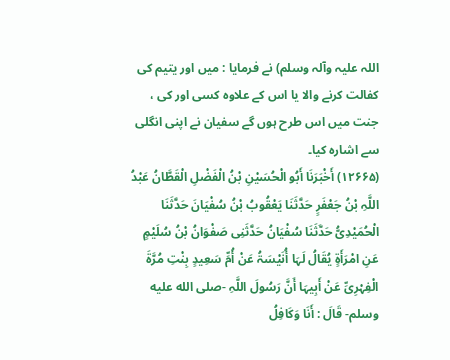اللہ علیہ وآلہ وسلم) نے فرمایا : میں اور یتیم کی کفالت کرنے والا یا اس کے علاوہ کسی اور کی ، جنت میں اس طرح ہوں گے سفیان نے اپنی انگلی سے اشارہ کیا۔
(۱۲۶۶۵) أَخْبَرَنَا أَبُو الْحُسَیْنِ بْنُ الْفَضْلِ الْقَطَّانُ عَبْدُ اللَّہِ بْنُ جَعْفَرٍ حَدَّثَنَا یَعْقُوبُ بْنُ سُفْیَانَ حَدَّثَنَا الْحُمَیْدِیُّ حَدَّثَنَا سُفْیَانُ حَدَّثَنِی صَفْوَانُ بْنُ سُلَیْمٍ عَنِ امْرَأَۃٍ یُقَالُ لَہَا أُنَیْسَۃُ عَنْ أُمِّ سَعِیدٍ بِنْتِ مُرَّۃَ الْفِہْرِیِّ عَنْ أَبِیہَا أَنَّ رَسُولَ اللَّہِ -صلى الله عليه وسلم- قَالَ : أَنَا وَکَافِلُ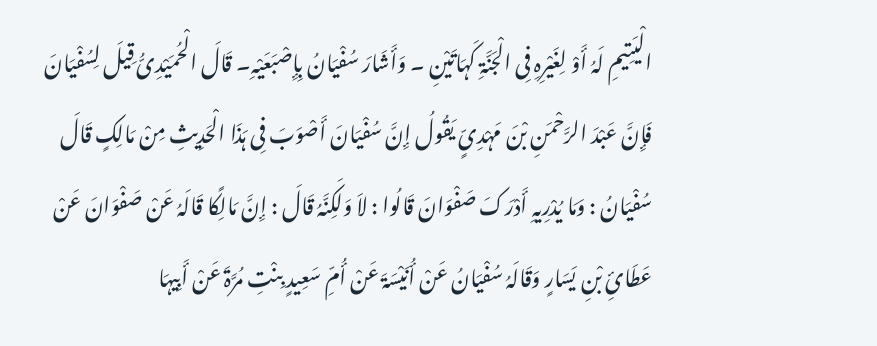الْیَتِیمِ لَہُ أَوْ لِغَیْرِہِ فِی الْجَنَّۃِ کَہَاتَیْنِ ۔ وَأَشَارَ سُفْیَانُ بِإِصْبَعَیْہِ۔ قَالَ الْحُمَیْدِیُّ قِیلَ لِسُفْیَانَ فَإِنَّ عَبْدَ الرَّحْمَنِ بْنَ مَہْدِیٍّ یَقُولُ إِنَّ سُفْیَانَ أَصْوَبَ فِی ہَذَا الْحَدِیثِ مِنْ مَالِکٍ قَالَ سُفْیَانُ : وَمَا یُدْرِیہِ أَدْرَکَ صَفْوَانَ قَالُوا : لاَ وَلَکِنَّہُ قَالَ : إِنَّ مَالِکًا قَالَہُ عَنْ صَفْوَانَ عَنْ عَطَائِ بْنِ یَسَارٍ وَقَالَہُ سُفْیَانُ عَنْ أُنَیْسَۃَ عَنْ أُمِّ سَعِیدٍ بِنْتِ مُرَّۃَ عَنْ أَبِیہَا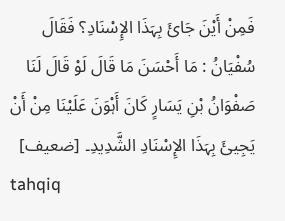فَمِنْ أَیْنَ جَائَ بِہَذَا الإِسْنَادِ؟ فَقَالَ سُفْیَانُ : مَا أَحْسَنَ مَا قَالَ لَوْ قَالَ لَنَا صَفْوَانُ بْنِ یَسَارٍ کَانَ أَہْوَنَ عَلَیْنَا مِنْ أَنْ یَجِیئَ بِہَذَا الإِسْنَادِ الشَّدِیدِ۔ [ضعیف]
tahqiq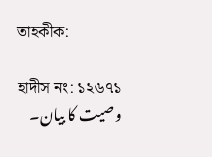তাহকীক:

হাদীস নং: ১২৬৭১
وصیت کا بیان۔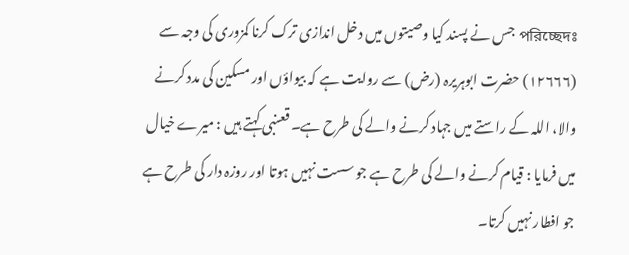পরিচ্ছেদঃ جس نے پسند کیا وصیتوں میں دخل اندازی ترک کرنا کمزوری کی وجہ سے
(١٢٦٦٦) حضرت ابوہریرہ (رض) سے روایت ہے کہ بیواؤں اور مسکین کی مدد کرنے والا، اللہ کے راستے میں جہاد کرنے والے کی طرح ہے۔ قعنبی کہتے ہیں : میرے خیال میں فرمایا : قیام کرنے والے کی طرح ہے جو سست نہیں ہوتا اور روزہ دار کی طرح ہے جو افطار نہیں کرتا۔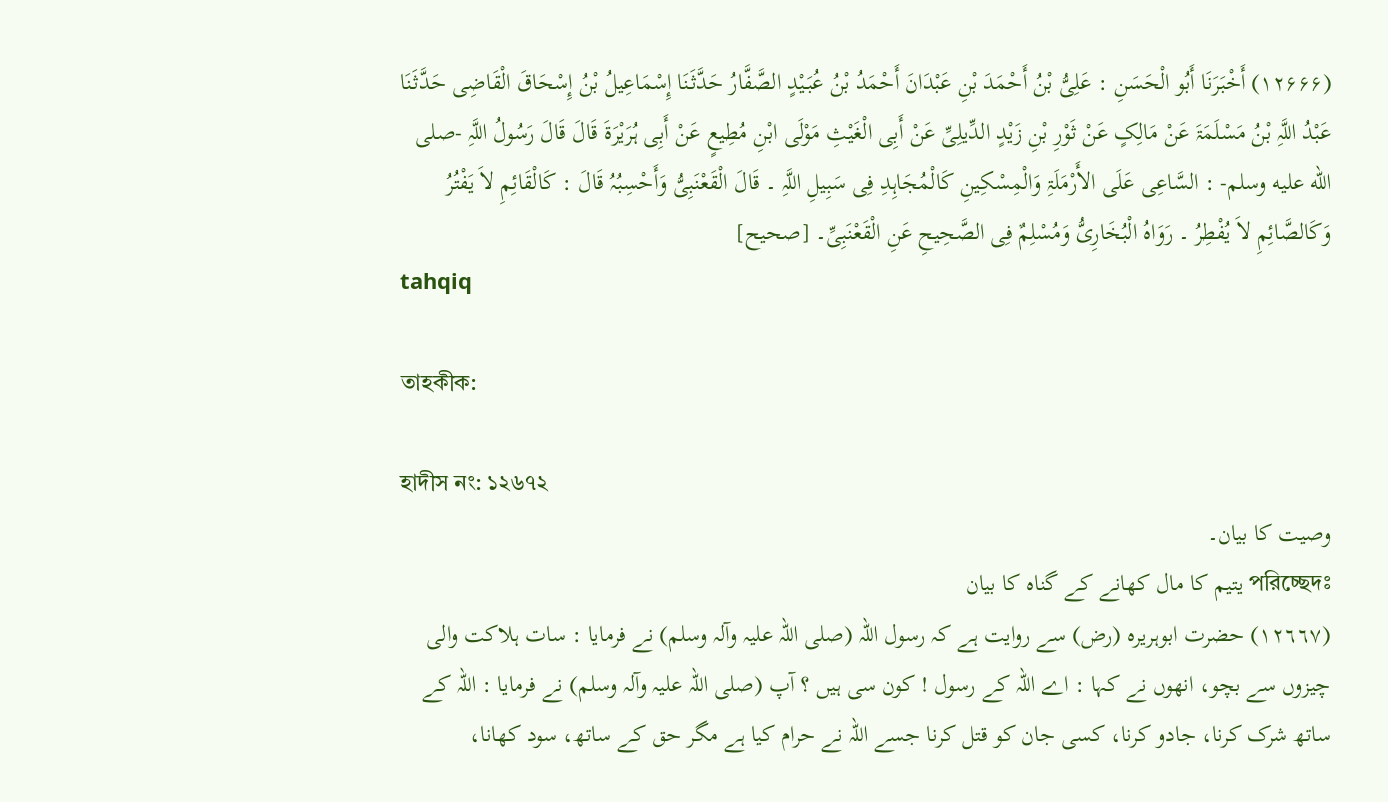(۱۲۶۶۶) أَخْبَرَنَا أَبُو الْحَسَنِ : عَلِیُّ بْنُ أَحْمَدَ بْنِ عَبْدَانَ أَحْمَدُ بْنُ عُبَیْدٍ الصَّفَّارُ حَدَّثَنَا إِسْمَاعِیلُ بْنُ إِسْحَاقَ الْقَاضِی حَدَّثَنَا عَبْدُ اللَّہِ بْنُ مَسْلَمَۃَ عَنْ مَالِکٍ عَنْ ثَوْرِ بْنِ زَیْدٍ الدِّیلِیِّ عَنْ أَبِی الْغَیْثِ مَوْلَی ابْنِ مُطِیعٍ عَنْ أَبِی ہُرَیْرَۃَ قَالَ قَالَ رَسُولُ اللَّہِ -صلى الله عليه وسلم- : السَّاعِی عَلَی الأَرْمَلَۃِ وَالْمِسْکِینِ کَالْمُجَاہِدِ فِی سَبِیلِ اللَّہِ ۔ قَالَ الْقَعْنَبِیُّ وَأَحْسِبُہُ قَالَ : کَالْقَائِمِ لاَ یَفْتُرُ وَکَالصَّائِمِ لاَ یُفْطِرُ ۔ رَوَاہُ الْبُخَارِیُّ وَمُسْلِمٌ فِی الصَّحِیحِ عَنِ الْقَعْنَبِیِّ۔ [صحیح]
tahqiq

তাহকীক:

হাদীস নং: ১২৬৭২
وصیت کا بیان۔
পরিচ্ছেদঃ یتیم کا مال کھانے کے گناہ کا بیان
(١٢٦٦٧) حضرت ابوہریرہ (رض) سے روایت ہے کہ رسول اللہ (صلی اللہ علیہ وآلہ وسلم) نے فرمایا : سات ہلاکت والی چیزوں سے بچو، انھوں نے کہا : اے اللہ کے رسول ! کون سی ہیں ؟ آپ (صلی اللہ علیہ وآلہ وسلم) نے فرمایا : اللہ کے ساتھ شرک کرنا، جادو کرنا، کسی جان کو قتل کرنا جسے اللہ نے حرام کیا ہے مگر حق کے ساتھ، سود کھانا،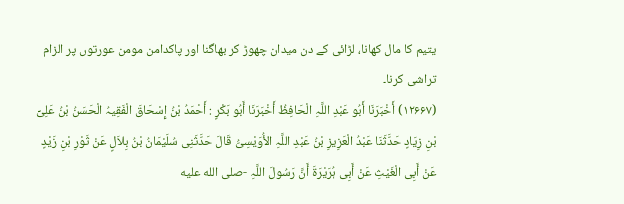یتیم کا مال کھانا، لڑائی کے دن میدان چھوڑ کر بھاگنا اور پاکدامن مومن عورتوں پر الزام تراشی کرنا۔
(۱۲۶۶۷) أَخْبَرَنَا أَبُو عَبْدِ اللَّہِ الْحَافِظُ أَخْبَرَنَا أَبُو بَکْرٍ : أَحْمَدُ بْنُ إِسْحَاقَ الْفَقِیہُ الْحَسَنُ بْنُ عَلِیِّ بْنِ زِیَادٍ حَدَّثَنَا عَبْدُ الْعَزِیزِ بْنُ عَبْدِ اللَّہِ الأُوَیْسِیُّ قَالَ حَدَّثَنِی سُلَیْمَانُ بْنُ بِلاَلٍ عَنْ ثَوْرِ بْنِ زَیْدٍ عَنْ أَبِی الْغَیْثِ عَنْ أَبِی ہُرَیْرَۃَ أَنَّ رَسُولَ اللَّہِ -صلى الله عليه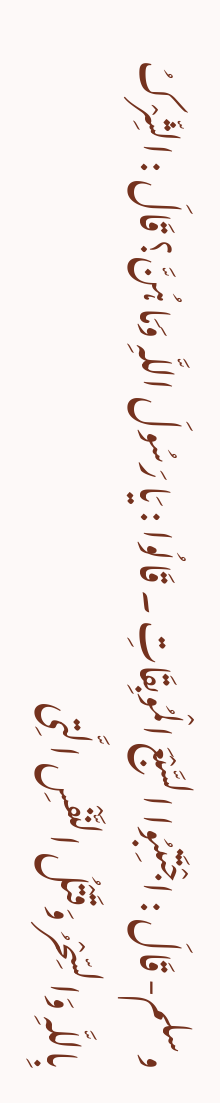وسلم- قَالَ : اجْتَنِبُوا السَّبْعَ الْمُوبِقَاتِ ۔ قَالُوا : یَا رَسُولَ اللَّہِ وَمَا ہُنَّ؟ قَالَ : الشِّرْکُ بِاللَّہِ وَالسِّحْرُ وَقَتْلُ النَّفْسِ الَّتِی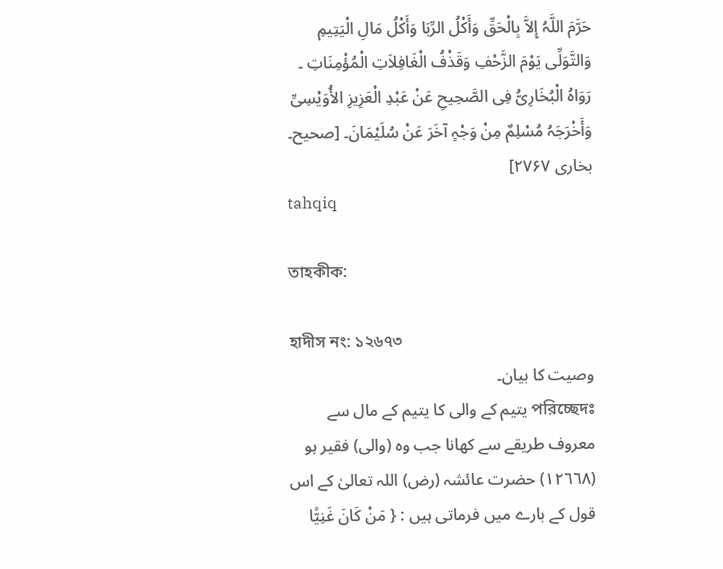حَرَّمَ اللَّہُ إِلاَّ بِالْحَقِّ وَأَکْلُ الرِّبَا وَأَکْلُ مَالِ الْیَتِیمِ وَالتَّوَلِّی یَوْمَ الزَّحْفِ وَقَذْفُ الْغَافِلاَتِ الْمُؤْمِنَاتِ ۔ رَوَاہُ الْبُخَارِیُّ فِی الصَّحِیحِ عَنْ عَبْدِ الْعَزِیزِ الأُوَیْسِیِّ وَأَخْرَجَہُ مُسْلِمٌ مِنْ وَجْہٍ آخَرَ عَنْ سُلَیْمَانَ۔ [صحیح۔ بخاری ۲۷۶۷]
tahqiq

তাহকীক:

হাদীস নং: ১২৬৭৩
وصیت کا بیان۔
পরিচ্ছেদঃ یتیم کے والی کا یتیم کے مال سے معروف طریقے سے کھانا جب وہ (والی) فقیر ہو
(١٢٦٦٨) حضرت عائشہ (رض) اللہ تعالیٰ کے اس قول کے بارے میں فرماتی ہیں : { مَنْ کَانَ غَنِیًّا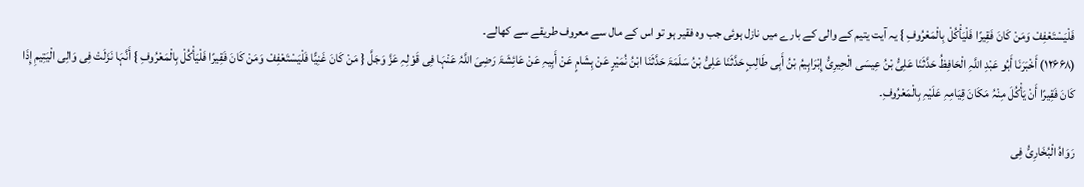فَلْیَسْتَعْفِفْ وَمَنْ کَانَ فَقِیرًا فَلْیَأْکُلْ بِالْمَعْرُوفِ } یہ آیت یتیم کے والی کے بارے میں نازل ہوئی جب وہ فقیر ہو تو اس کے مال سے معروف طریقے سے کھالے۔
(۱۲۶۶۸) أَخْبَرَنَا أَبُو عَبْدِ اللَّہِ الْحَافِظُ حَدَّثَنَا عَلِیُّ بْنُ عِیسَی الْحِیرِیُّ إِبْرَاہِیمُ بْنُ أَبِی طَالِبٍ حَدَّثَنَا عَلِیُّ بْنُ سَلَمَۃَ حَدَّثَنَا ابْنُ نُمَیْرٍ عَنْ ہِشَامٍ عَنْ أَبِیہِ عَنْ عَائِشَۃَ رَضِیَ اللَّہُ عَنْہَا فِی قَوْلِہِ عَزَّ وَجَلَّ { مَنْ کَانَ غَنِیًّا فَلْیَسْتَعْفِفْ وَمَنْ کَانَ فَقِیرًا فَلْیَأْکُلْ بِالْمَعْرُوفِ } أَنَّہَا نَزَلَتْ فِی وَالِی الْیَتِیمِ إِذَا کَانَ فَقِیرًا أَنْ یَأْکُلَ مِنْہُ مَکَانَ قِیَامِہِ عَلَیْہِ بِالْمَعْرُوفِ۔

رَوَاہُ الْبُخَارِیُّ فِی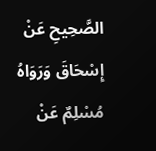الصَّحِیحِ عَنْ إِسْحَاقَ وَرَوَاہُ مُسْلِمٌ عَنْ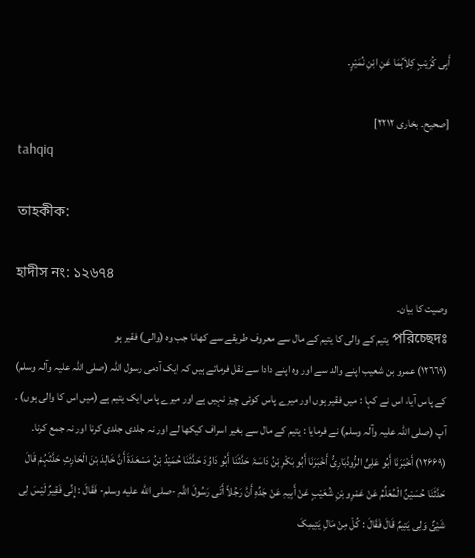أَبِی کُرَیْبٍ کِلاَہُمَا عَنِ ابْنِ نُمَیْرٍ۔

[صحیح۔ بخاری ۲۲۱۲]
tahqiq

তাহকীক:

হাদীস নং: ১২৬৭৪
وصیت کا بیان۔
পরিচ্ছেদঃ یتیم کے والی کا یتیم کے مال سے معروف طریقے سے کھانا جب وہ (والی) فقیر ہو
(١٢٦٦٩) عمرو بن شعیب اپنے والد سے اور وہ اپنے دادا سے نقل فرماتے ہیں کہ ایک آدمی رسول اللہ (صلی اللہ علیہ وآلہ وسلم) کے پاس آیا، اس نے کہا : میں فقیر ہوں اور میرے پاس کوئی چیز نہیں ہے اور میرے پاس ایک یتیم ہے (میں اس کا والی ہوں) ۔ آپ (صلی اللہ علیہ وآلہ وسلم) نے فرمایا : یتیم کے مال سے بغیر اسراف کیکھا لے اور نہ جلدی جلدی کرنا اور نہ جمع کرنا۔
(۱۲۶۶۹) أَخْبَرَنَا أَبُو عَلِیٍّ الرُّوذْبَارِیُّ أَخْبَرَنَا أَبُو بَکْرِ بْنُ دَاسَۃَ حَدَّثَنَا أَبُو دَاوُدَ حَدَّثَنَا حُمَیْدُ بْنُ مَسْعَدَۃَ أَنَّ خَالِدَ بْنَ الْحَارِثِ حَدَّثَہُمْ قَالَ حَدَّثَنَا حُسَیْنٌ الْمُعَلِّمُ عَنْ عَمْرِو بْنِ شُعَیْبٍ عَنْ أَبِیہِ عَنْ جَدِّہِ أَنَّ رَجُلاً أَتَی رَسُولَ اللَّہِ -صلى الله عليه وسلم- فَقَالَ : إِنِّی فَقِیرٌ لَیْسَ لِی شَیْئٌ وَلِی یَتِیمٌ قَالَ فَقَالَ : کُلْ مِنْ مَالِ یَتِیمِکَ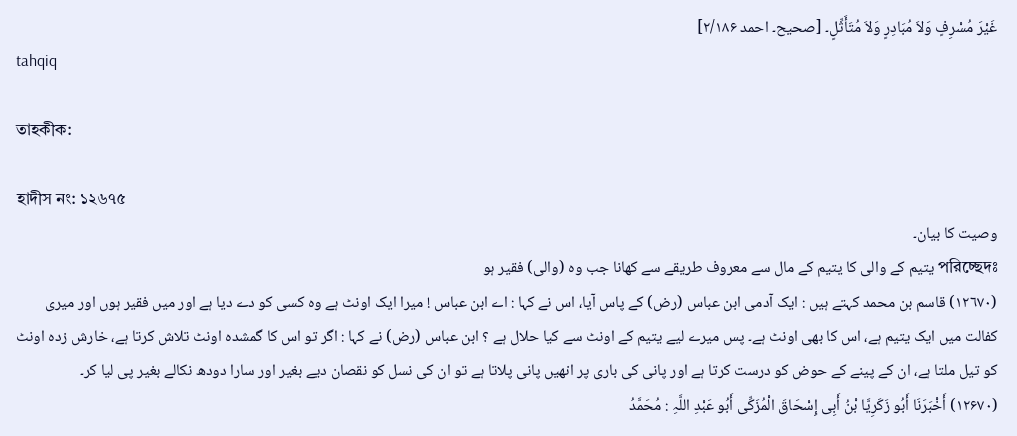غَیْرَ مُسْرِفٍ وَلاَ مُبَادِرٍ وَلاَ مُتَأَثِّلٍ۔ [صحیح۔ احمد ۲/۱۸۶]
tahqiq

তাহকীক:

হাদীস নং: ১২৬৭৫
وصیت کا بیان۔
পরিচ্ছেদঃ یتیم کے والی کا یتیم کے مال سے معروف طریقے سے کھانا جب وہ (والی) فقیر ہو
(١٢٦٧٠) قاسم بن محمد کہتے ہیں : ایک آدمی ابن عباس (رض) کے پاس آیا، اس نے کہا : اے ابن عباس ! میرا ایک اونٹ ہے وہ کسی کو دے دیا ہے اور میں فقیر ہوں اور میری کفالت میں ایک یتیم ہے، اس کا بھی اونٹ ہے۔ پس میرے لیے یتیم کے اونٹ سے کیا حلال ہے ؟ ابن عباس (رض) نے کہا : اگر تو اس کا گمشدہ اونٹ تلاش کرتا ہے، خارش زدہ اونٹ کو تیل ملتا ہے، ان کے پینے کے حوض کو درست کرتا ہے اور پانی کی باری پر انھیں پانی پلاتا ہے تو ان کی نسل کو نقصان دیے بغیر اور سارا دودھ نکالے بغیر پی لیا کر۔
(۱۲۶۷۰) أَخْبَرَنَا أَبُو زَکَرِیَّا بْنُ أَبِی إِسْحَاقَ الْمُزَکِّی أَبُو عَبْدِ اللَّہِ : مُحَمَّدُ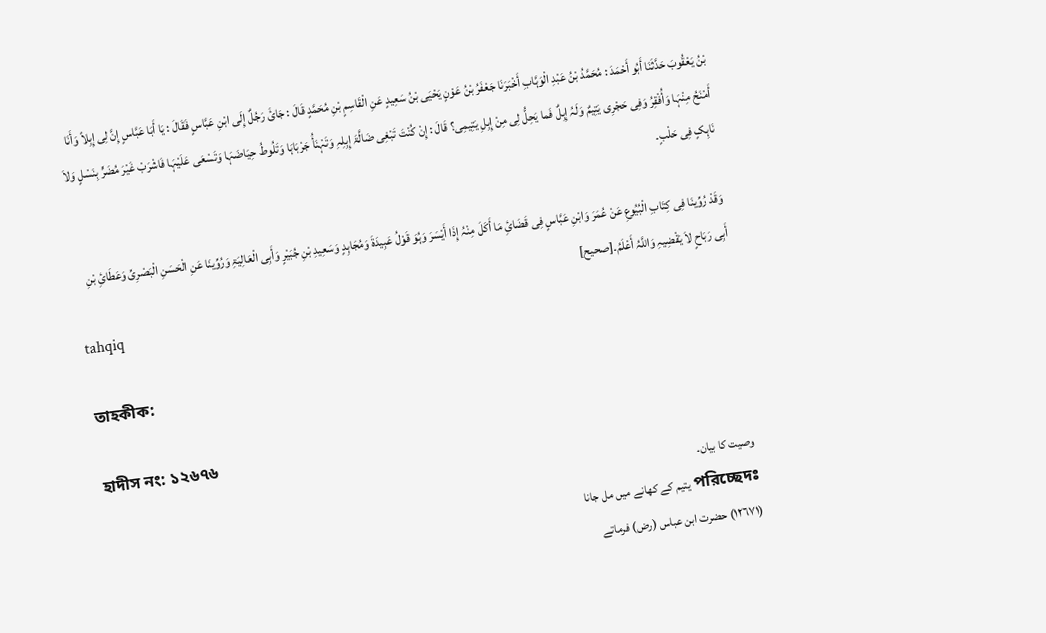بْنُ یَعْقُوبَ حَدَّثَنَا أَبُو أَحْمَدَ : مُحَمَّدُ بْنُ عَبْدِ الْوَہَّابِ أَخْبَرَنَا جَعْفَرُ بْنُ عَوْنٍ یَحْیَی بْنُ سَعِیدٍ عَنِ الْقَاسِمٍ بْنِ مُحَمَّدٍ قَالَ : جَائَ رَجُلٌ إِلَی ابْنِ عَبَّاسٍ فَقَالَ : یَا أَبَا عَبَّاسٍ إِنَّ لِی إِبِلاً وَأَنَا أَمْنَحُ مِنْہَا وَأُفْقِرُ وَفِی حَجْرِی یَتِیمٌ وَلَہُ إِبِلٌ فَما یَحِلُّ لِی مِنْ إِبِلِ یَتِیمِی؟ قَالَ : إِنْ کُنْتَ تَبْغِی ضَالَّۃَ إِبِلِہِ وَتَہْنَأُ جَرْبَاہَا وَتَلُوطُ حِیَاضَہَا وَتَسْعَی عَلَیْہَا فَاشْرَبْ غَیْرَ مُضَرٍّ بِنَسْلٍ وَلاَ نَاہِکٍ فِی حَلْبٍ۔

وَقَدْ رُوِّینَا فِی کِتَابِ الْبُیُوعِ عَنْ عُمَرَ وَابْنِ عَبَّاسٍ فِی قَضَائِ مَا أَکَلَ مِنْہُ إِذَا أَیْسَرَ وَہُوَ قَوْلُ عَبِیدَۃَ وَمُجَاہِدٍ وَسَعِیدِ بْنِ جُبَیْرٍ وَأَبِی الْعَالِیَۃِ وَرُوِّینَا عَنِ الْحَسَنِ الْبَصْرِیِّ وَعَطَائِ بْنِ أَبِی رَبَاحٍ لاَ یَقْضِیہِ وَاللَّہُ أَعْلَمُ۔[صحیح]
tahqiq

তাহকীক:

হাদীস নং: ১২৬৭৬
وصیت کا بیان۔
পরিচ্ছেদঃ یتیم کے کھانے میں مل جانا
(١٢٦٧١) حضرت ابن عباس (رض) فرماتے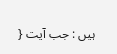ہیں : جب آیت {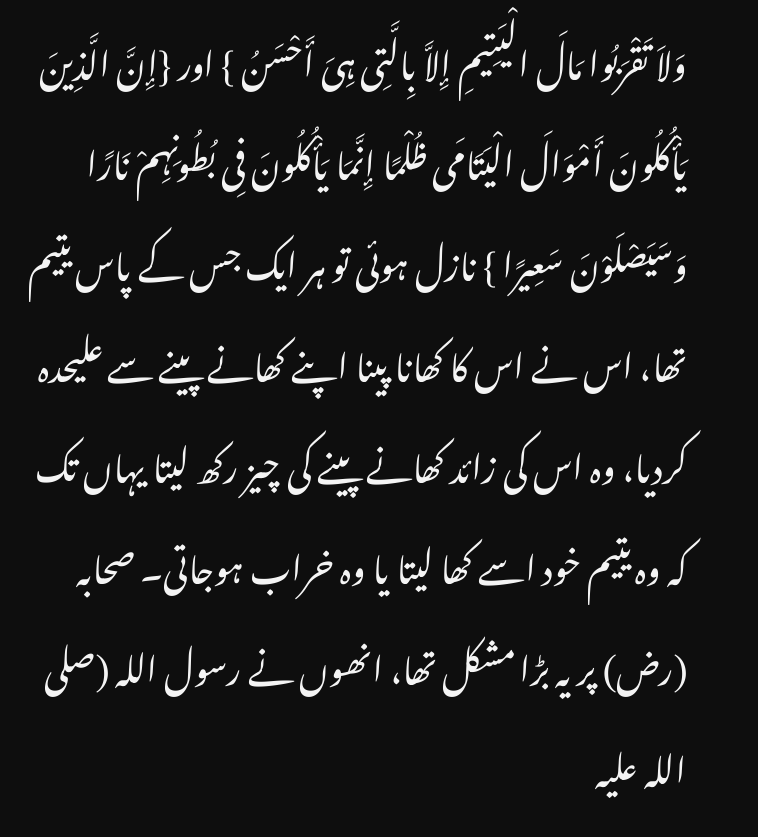وَلاَ تَقْرَبُوا مَالَ الْیَتِیمِ إِلاَّ بِالَّتِی ہِیَ أَحْسَنُ } اور {إِنَّ الَّذِینَ یَأْکُلُونَ أَمْوَالَ الْیَتَامَی ظُلْمًا إِنَّمَا یَأْکُلُونَ فِی بُطُونِہِمْ نَارًا وَسَیَصْلَوْنَ سَعِیرًا } نازل ہوئی تو ہر ایک جس کے پاس یتیم تھا، اس نے اس کا کھانا پینا اپنے کھانے پینے سے علیحدہ کردیا، وہ اس کی زائد کھانے پینے کی چیز رکھ لیتا یہاں تک کہ وہ یتیم خود اسے کھا لیتا یا وہ خراب ہوجاتی۔ صحابہ (رض) پر یہ بڑا مشکل تھا، انھوں نے رسول اللہ (صلی اللہ علیہ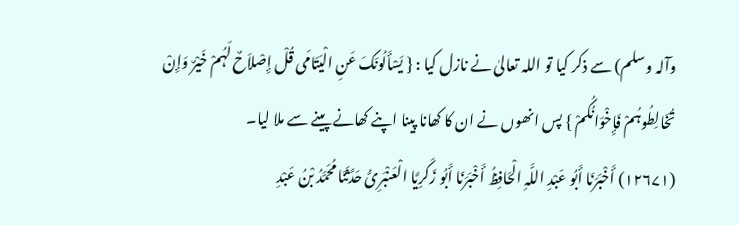وآلہ وسلم) سے ذکر کیا تو اللہ تعالیٰ نے نازل کیا : { یَسْأَلُونَکَ عَنِ الْیَتَامَی قُلْ إِصْلاَحٌ لَہُمْ خَیْرٌ وَإِنْ تُخَالِطُوہُمْ فَإِخْوَانُکُمْ } پس انھوں نے ان کا کھانا پینا اپنے کھانے پینے سے ملا لیا۔
(۱۲۶۷۱) أَخْبَرَنَا أَبُو عَبْدِ اللَّہِ الْحَافِظُ أَخْبَرَنَا أَبُو زَکَرِیَّا الْعَنْبَرِیُّ حَدَّثَنَا مُحَمَّدُ بْنُ عَبْدِ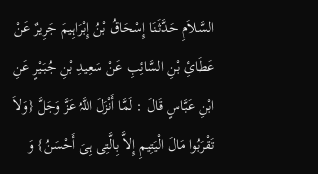السَّلاَمِ حَدَّثَنَا إِسْحَاقُ بْنُ إِبْرَاہِیمَ جَرِیرٌ عَنْ عَطَائِ بْنِ السَّائِبِ عَنْ سَعِیدِ بْنِ جُبَیْرٍ عَنِ ابْنِ عَبَّاسٍ قَالَ : لَمَّا أَنْزَلَ اللَّہُ عَزَّ وَجَلَّ {وَلاَ تَقْرَبُوا مَالَ الْیَتِیمِ إِلاَّ بِالَّتِی ہِیَ أَحْسَنُ} وَ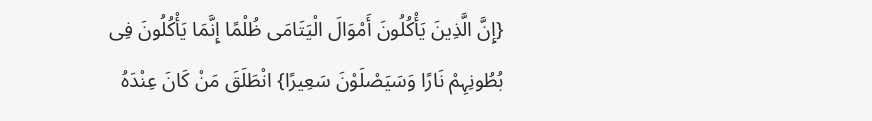{إِنَّ الَّذِینَ یَأْکُلُونَ أَمْوَالَ الْیَتَامَی ظُلْمًا إِنَّمَا یَأْکُلُونَ فِی بُطُونِہِمْ نَارًا وَسَیَصْلَوْنَ سَعِیرًا} انْطَلَقَ مَنْ کَانَ عِنْدَہُ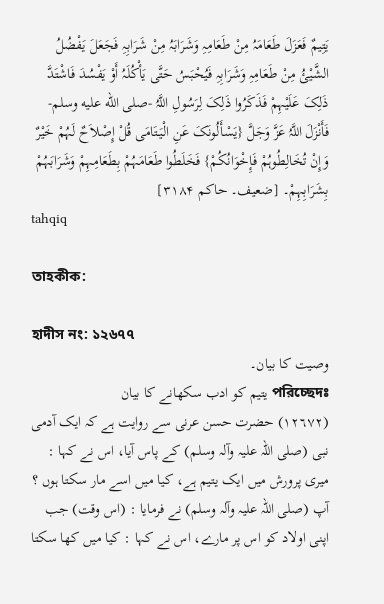یَتِیمٌ فَعَزَلَ طَعَامَہُ مِنْ طَعَامِہِ وَشَرَابَہُ مِنْ شَرَابِہِ فَجَعَلَ یَفْضُلُ الشَّیْئُ مِنْ طَعَامِہِ وَشَرَابِہِ فَیُحْبَسُ حَتَّی یَأْکُلَہُ أَوْ یَفْسُدَ فَاشْتَدَّ ذَلِکَ عَلَیْہِمْ فَذَکَرُوا ذَلِکَ لِرَسُولِ اللَّہُ -صلى الله عليه وسلم- فَأَنْزَلَ اللَّہُ عَزَّ وَجَلَّ {یَسْأَلُونَکَ عَنِ الْیَتَامَی قُلْ إِصْلاَحٌ لَہُمْ خَیْرٌ وَإِنْ تُخَالِطُوہُمْ فَإِخْوَانُکُمْ} فَخَلَطُوا طَعَامَہُمْ بِطَعَامِہِمْ وَشَرَابَہُمْ بِشَرَابِہِمْ۔ [ضعیف۔ حاکم ۳۱۸۴]
tahqiq

তাহকীক:

হাদীস নং: ১২৬৭৭
وصیت کا بیان۔
পরিচ্ছেদঃ یتیم کو ادب سکھانے کا بیان
(١٢٦٧٢) حضرت حسن عرنی سے روایت ہے کہ ایک آدمی نبی (صلی اللہ علیہ وآلہ وسلم) کے پاس آیا، اس نے کہا : میری پرورش میں ایک یتیم ہے، کیا میں اسے مار سکتا ہوں ؟ آپ (صلی اللہ علیہ وآلہ وسلم) نے فرمایا : (اس وقت) جب اپنی اولاد کو اس پر مارے، اس نے کہا : کیا میں کھا سکتا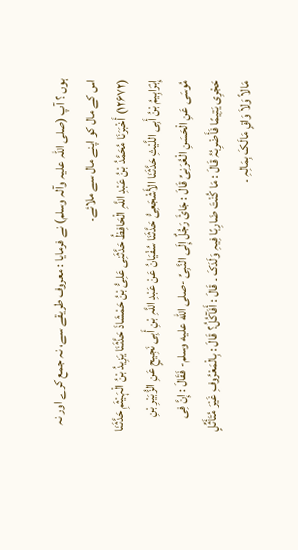ہوں ؟ آپ (صلی اللہ علیہ وآلہ وسلم) نے فرمایا : معروف طریقے سے، نہ جمع کرے اور نہ اس کے مال کو اپنے مال سے ملائے۔
(۱۲۶۷۲) أَخْبَرَنَا مُحَمَّدُ بْنُ عَبْدِ اللَّہِ الْحَافِظُ حَدَّثَنِی عَلِیُّ بْنُ حَمْشَاذَ حَدَّثَنَا یَزِیدُ بْنُ الْہَیْثَمِ حَدَّثَنَا إِبْرَاہِیمُ بْنُ أَبِی اللَّیْثِ حَدَّثَنَا الأَشْجَعِیُّ حَدَّثَنَا سُفْیَانُ عَنْ عَبْدِ اللَّہِ بْنِ أَبِی نَجِیحٍ عَنِ الزُّبَیْرِ بْنِ مُوسَی عَنِ الْحَسَنِ الْعُرَنِیِّ قَالَ : جَائَ رَجُلٌ إِلَی النَّبِیِّ -صلى الله عليه وسلم- فَقَالَ : إِنَّ فِی حَجْرِی یَتِیمًا فَأَضْرِبُہُ قَالَ : مَا کُنْتَ ضَارِبًا فِیہِ وَلَدَکَ ۔ قَالَ : أَفَآکُلُ؟ قَالَ : بِالْمَعْرُوفِ غَیْرَ مُتَأَثِّلٍ مَالاً وَلاَ وَاقٍ مَالَکَ بِمَالِہِ ۔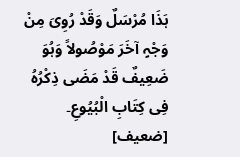ہَذَا مُرْسَلٌ وَقَدْ رُوِیَ مِنْ وَجْہٍ آخَرَ مَوْصُولاً وَہُوَ ضَعِیفٌ قَدْ مَضَی ذِکْرُہُ فِی کِتَابِ الْبُیُوعِ۔ [ضعیف]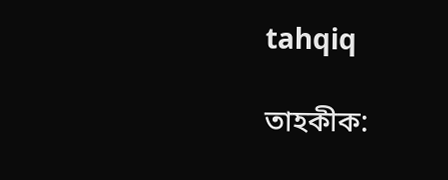tahqiq

তাহকীক: